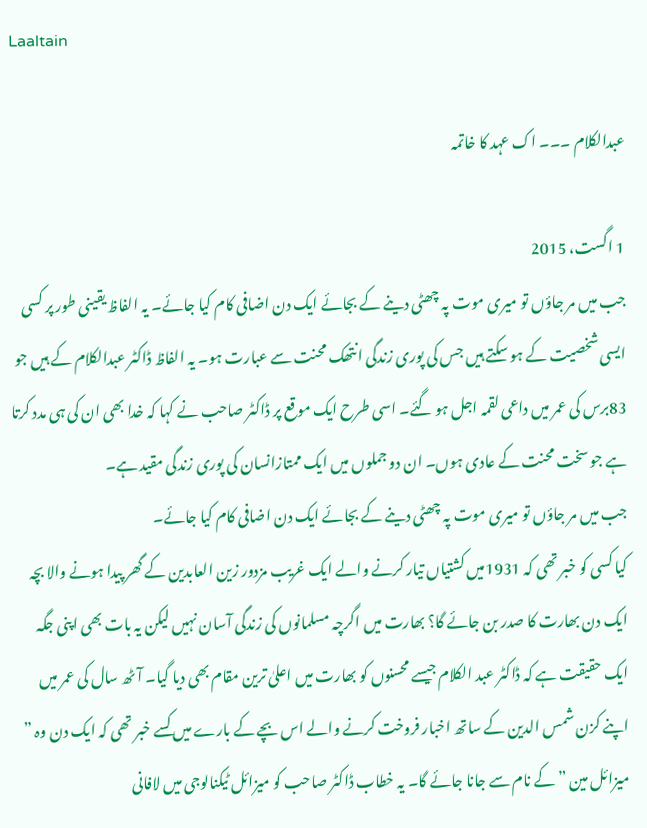Laaltain

عبدالکلام ۔۔۔ اک عہد کا خاتمہ

1 اگست، 2015
جب میں مر جاؤں تو میری موت پہ چھٹی دینے کے بجائے ایک دن اضافی کام کیا جائے۔ یہ الفاظ یقینی طور پر کسی ایسی شخصیت کے ہو سکتے ہیں جس کی پوری زندگی انتھک محنت سے عبارت ہو۔ یہ الفاظ ڈاکٹر عبدالکلام کے ہیں جو 83برس کی عمر میں داعی لقمہ اجل ہو گئے۔ اسی طرح ایک موقع پر ڈاکٹر صاحب نے کہا کہ خدا بھی ان کی ہی مدد کرتا ہے جو سخت محنت کے عادی ہوں۔ ان دو جملوں میں ایک ممتازانسان کی پوری زندگی مقید ہے۔
جب میں مر جاؤں تو میری موت پہ چھٹی دینے کے بجائے ایک دن اضافی کام کیا جائے۔
کیا کسی کو خبر تھی کہ 1931میں کشتیاں تیار کرنے والے ایک غریب مزدور زین العابدین کے گھر پیدا ہونے والا بچہ ایک دن بھارت کا صدر بن جائے گا؟ بھارت میں اگرچہ مسلمانوں کی زندگی آسان نہیں لیکن یہ بات بھی اپنی جگہ ایک حقیقت ہے کہ ڈاکٹر عبد الکلام جیسے محسنوں کو بھارت میں اعلیٰ ترین مقام بھی دیا گیا۔ آٹھ سال کی عمر میں اپنے کزن شمس الدین کے ساتھ اخبار فروخت کرنے والے اس بچے کے بارے میں کسے خبر تھی کہ ایک دن وہ ” میزائل مین ” کے نام سے جانا جائے گا۔ یہ خطاب ڈاکٹر صاحب کو میزائل ٹیکنالوجی میں لافانی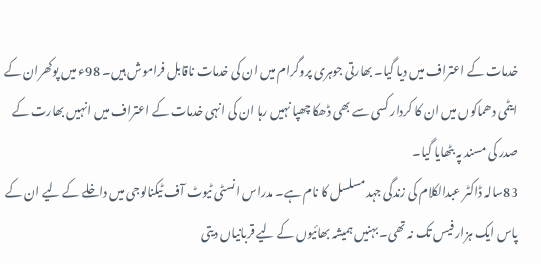خدمات کے اعتراف میں دیا گیا۔ بھارتی جوہری پروگرام میں ان کی خدمات ناقابل فراموش ہیں۔ 98ء میں پوکھران کے ایٹمی دھماکوں میں ان کا کردار کسی سے بھی ڈھکا چھپا نہیں رہا ان کی انہی خدمات کے اعتراف میں انہیں بھارت کے صدر کی مسند پہ بٹھایا گیا۔
83سالہ ڈاکٹر عبدالکلام کی زندگی جہد مسلسل کا نام ہے۔ مدراس انسٹی ٹیوٹ آف ٹیکنالوجی میں داخلے کے لیے ان کے پاس ایک ہزار فیس تک نہ تھی۔ بہنیں ہمیشہ بھائیوں کے لیے قربانیاں دیتی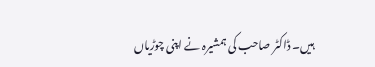ہیں۔ ڈاکٹر صاحب کی ہمشیرہ نے اپنی چوڑیاں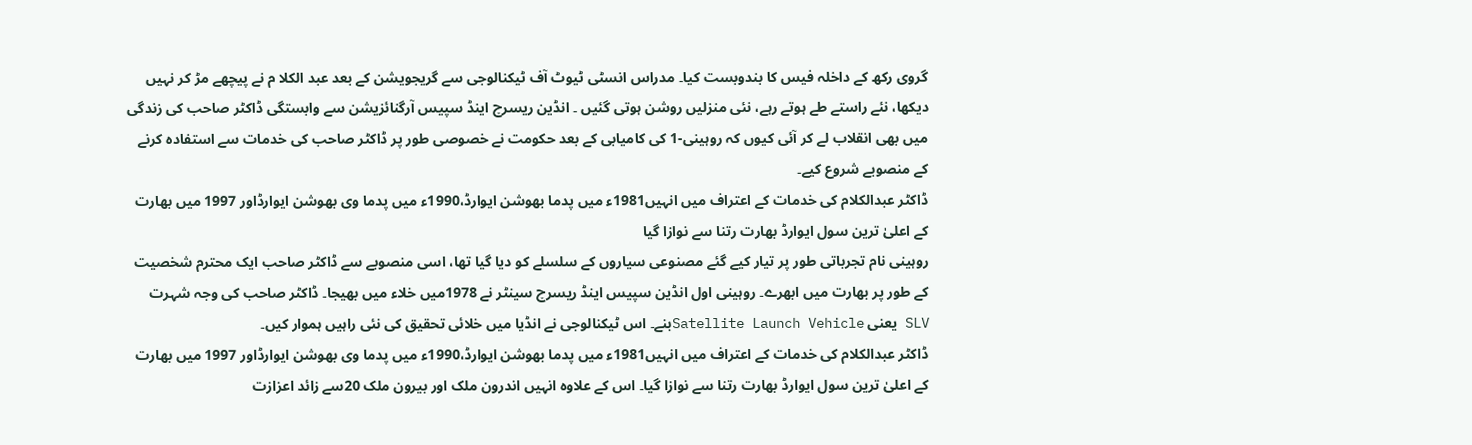گروی رکھ کے داخلہ فیس کا بندوبست کیا۔ مدراس انسٹی ٹیوٹ آف ٹیکنالوجی سے گریجویشن کے بعد عبد الکلا م نے پیچھے مڑ کر نہیں دیکھا، نئے راستے طے ہوتے رہے، نئی منزلیں روشن ہوتی گئیں ۔ انڈین ریسرچ اینڈ سپیس آرگنائزیشن سے وابستگی ڈاکٹر صاحب کی زندگی میں بھی انقلاب لے کر آئی کیوں کہ روہینی-1 کی کامیابی کے بعد حکومت نے خصوصی طور پر ڈاکٹر صاحب کی خدمات سے استفادہ کرنے کے منصوبے شروع کیے۔
ڈاکٹر عبدالکلام کی خدمات کے اعتراف میں انہیں1981ء میں پدما بھوشن ایوارڈ،1990ء میں پدما وی بھوشن ایوارڈاور 1997 میں بھارت کے اعلیٰ ترین سول ایوارڈ بھارت رتنا سے نوازا گیا
روہینی نام تجرباتی طور پر تیار کیے گئے مصنوعی سیاروں کے سلسلے کو دیا گیا تھا، اسی منصوبے سے ڈاکٹر صاحب ایک محترم شخصیت کے طور پر بھارت میں ابھرے۔ روہینی اول انڈین سپیس اینڈ ریسرچ سینٹر نے 1978میں خلاء میں بھیجا۔ ڈاکٹر صاحب کی وجہ شہرت SLV یعنی Satellite Launch Vehicleبنے۔ اس ٹیکنالوجی نے انڈیا میں خلائی تحقیق کی نئی راہیں ہموار کیں۔
ڈاکٹر عبدالکلام کی خدمات کے اعتراف میں انہیں1981ء میں پدما بھوشن ایوارڈ،1990ء میں پدما وی بھوشن ایوارڈاور 1997 میں بھارت کے اعلیٰ ترین سول ایوارڈ بھارت رتنا سے نوازا گیا۔ اس کے علاوہ انہیں اندرون ملک اور بیرون ملک 20سے زائد اعزازت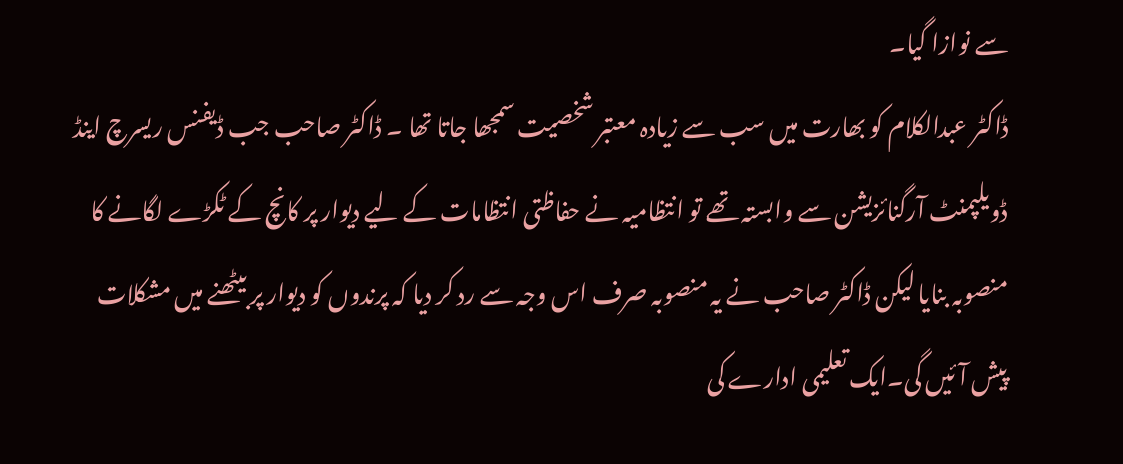سے نوازا گیا۔
ڈاکٹر عبدالکلام کو بھارت میں سب سے زیادہ معتبر شخصیت سمجھا جاتا تھا ۔ ڈاکٹر صاحب جب ڈیفنس ریسرچ اینڈ ڈویلپمنٹ آرگنائزیشن سے وابستہ تھے تو انتظامیہ نے حفاظتی انتظامات کے لیے دیوار پر کانچ کے ٹکڑے لگانے کا منصوبہ بنایا لیکن ڈاکٹر صاحب نے یہ منصوبہ صرف اس وجہ سے رد کر دیا کہ پرندوں کو دیوار پر بیٹھنے میں مشکلات پیش آئیں گی۔ایک تعلیمی ادارے کی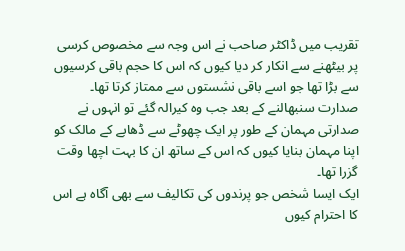تقریب میں ڈاکٹر صاحب نے اس وجہ سے مخصوص کرسی پر بیٹھنے سے انکار کر دیا کیوں کہ اس کا حجم باقی کرسیوں سے بڑا تھا جو اسے باقی نشستوں سے ممتاز کرتا تھا۔ صدارت سنبھالنے کے بعد جب وہ کیرالہ گئے تو انہوں نے صدارتی مہمان کے طور پر ایک چھوٹے سے ڈھابے کے مالک کو اپنا مہمان بنایا کیوں کہ اس کے ساتھ ان کا بہت اچھا وقت گزرا تھا۔
ایک ایسا شخص جو پرندوں کی تکالیف سے بھی آگاہ ہے اس کا احترام کیوں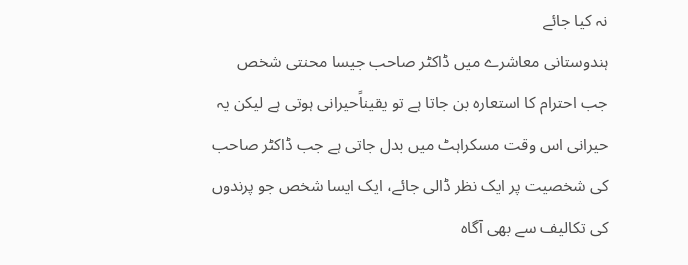نہ کیا جائے
ہندوستانی معاشرے میں ڈاکٹر صاحب جیسا محنتی شخص جب احترام کا استعارہ بن جاتا ہے تو یقیناًحیرانی ہوتی ہے لیکن یہ حیرانی اس وقت مسکراہٹ میں بدل جاتی ہے جب ڈاکٹر صاحب کی شخصیت پر ایک نظر ڈالی جائے، ایک ایسا شخص جو پرندوں کی تکالیف سے بھی آگاہ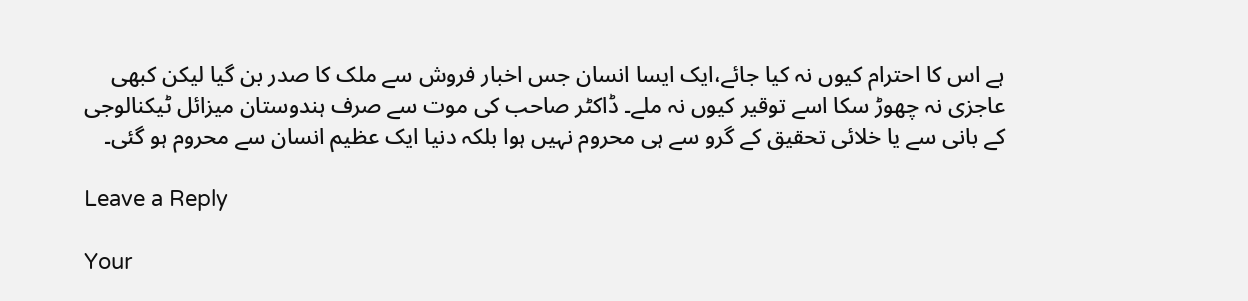ہے اس کا احترام کیوں نہ کیا جائے،ایک ایسا انسان جس اخبار فروش سے ملک کا صدر بن گیا لیکن کبھی عاجزی نہ چھوڑ سکا اسے توقیر کیوں نہ ملے۔ ڈاکٹر صاحب کی موت سے صرف ہندوستان میزائل ٹیکنالوجی کے بانی سے یا خلائی تحقیق کے گرو سے ہی محروم نہیں ہوا بلکہ دنیا ایک عظیم انسان سے محروم ہو گئی۔

Leave a Reply

Your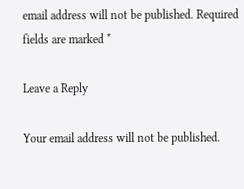email address will not be published. Required fields are marked *

Leave a Reply

Your email address will not be published.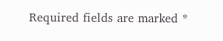Required fields are marked *